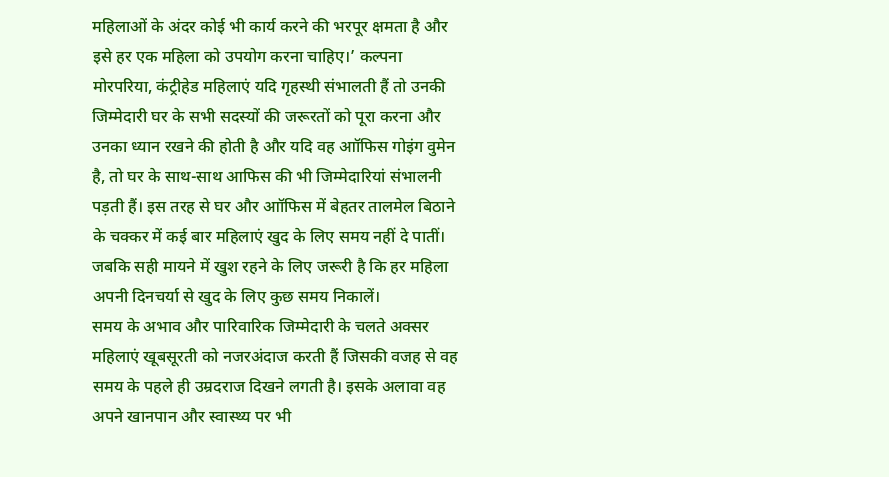महिलाओं के अंदर कोई भी कार्य करने की भरपूर क्षमता है और इसे हर एक महिला को उपयोग करना चाहिए।’ कल्पना मोरपरिया, कंट्रीहेड महिलाएं यदि गृहस्थी संभालती हैं तो उनकी जिम्मेदारी घर के सभी सदस्यों की जरूरतों को पूरा करना और उनका ध्यान रखने की होती है और यदि वह आॉफिस गोइंग वुमेन है, तो घर के साथ-साथ आफिस की भी जिम्मेदारियां संभालनी पड़ती हैं। इस तरह से घर और आॉफिस में बेहतर तालमेल बिठाने के चक्कर में कई बार महिलाएं खुद के लिए समय नहीं दे पातीं। जबकि सही मायने में खुश रहने के लिए जरूरी है कि हर महिला अपनी दिनचर्या से खुद के लिए कुछ समय निकालें।
समय के अभाव और पारिवारिक जिम्मेदारी के चलते अक्सर महिलाएं खूबसूरती को नजरअंदाज करती हैं जिसकी वजह से वह समय के पहले ही उम्रदराज दिखने लगती है। इसके अलावा वह अपने खानपान और स्वास्थ्य पर भी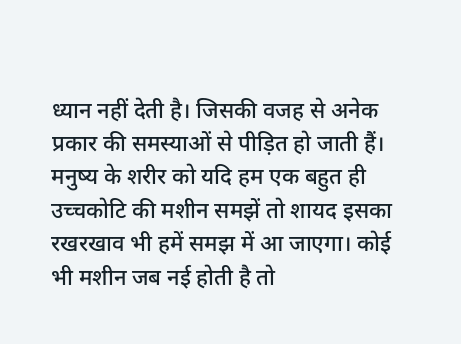ध्यान नहीं देती है। जिसकी वजह से अनेक प्रकार की समस्याओं से पीड़ित हो जाती हैं। मनुष्य के शरीर को यदि हम एक बहुत ही उच्चकोटि की मशीन समझें तो शायद इसका रखरखाव भी हमें समझ में आ जाएगा। कोई भी मशीन जब नई होती है तो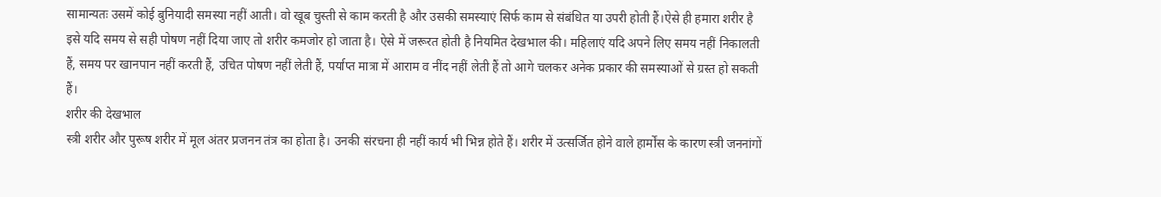सामान्यतः उसमें कोई बुनियादी समस्या नहीं आती। वो खूब चुस्ती से काम करती है और उसकी समस्याएं सिर्फ काम से संबंधित या उपरी होती हैं।ऐसे ही हमारा शरीर है इसे यदि समय से सही पोषण नहीं दिया जाए तो शरीर कमजोर हो जाता है। ऐसे में जरूरत होती है नियमित देखभाल की। महिलाएं यदि अपने लिए समय नहीं निकालती हैं, समय पर खानपान नहीं करती हैं, उचित पोषण नहीं लेती हैं, पर्याप्त मात्रा में आराम व नींद नहीं लेती हैं तो आगे चलकर अनेक प्रकार की समस्याओं से ग्रस्त हो सकती हैं।
शरीर की देखभाल
स्त्री शरीर और पुरूष शरीर में मूल अंतर प्रजनन तंत्र का होता है। उनकी संरचना ही नहीं कार्य भी भिन्न होते हैं। शरीर में उत्सर्जित होने वाले हार्मोंस के कारण स्त्री जननांगों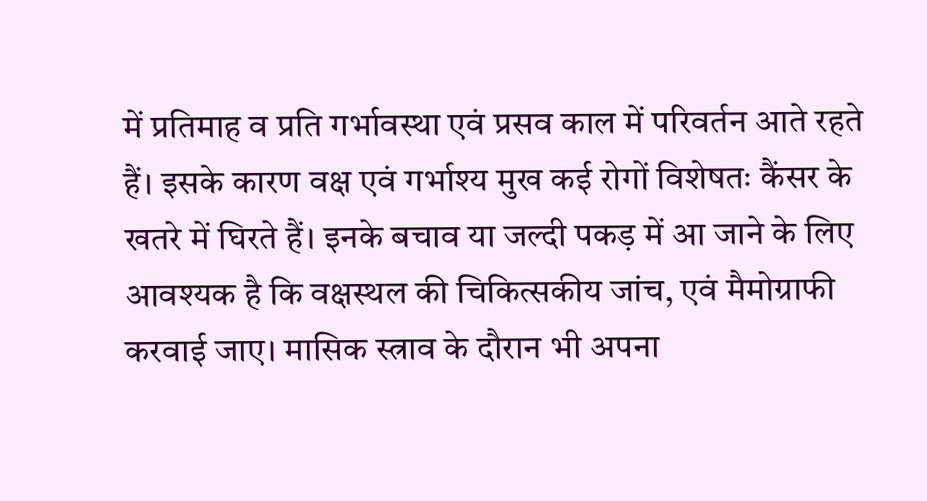में प्रतिमाह व प्रति गर्भावस्था एवं प्रसव काल में परिवर्तन आते रहते हैं। इसके कारण वक्ष एवं गर्भाश्य मुख कई रोगों विशेषतः कैंसर के खतरे में घिरते हैं। इनके बचाव या जल्दी पकड़ में आ जाने के लिए आवश्यक है कि वक्षस्थल की चिकित्सकीय जांच, एवं मैमोग्राफी करवाई जाए। मासिक स्त्राव के दौरान भी अपना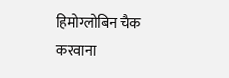हिमोग्लोबिन चैक करवाना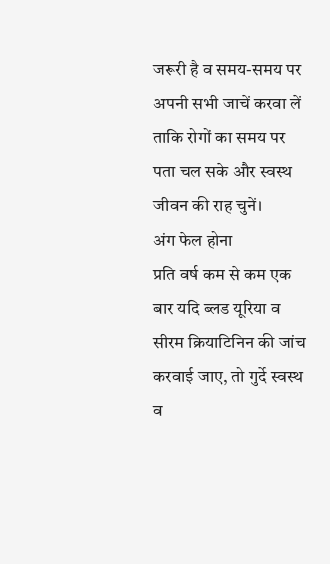जरूरी है व समय-समय पर अपनी सभी जाचें करवा लें ताकि रोगों का समय पर पता चल सके और स्वस्थ जीवन की राह चुनें।
अंग फेल होना
प्रति वर्ष कम से कम एक बार यदि ब्लड यूरिया व सीरम क्रियाटिनिन की जांच करवाई जाए, तो गुर्दे स्वस्थ व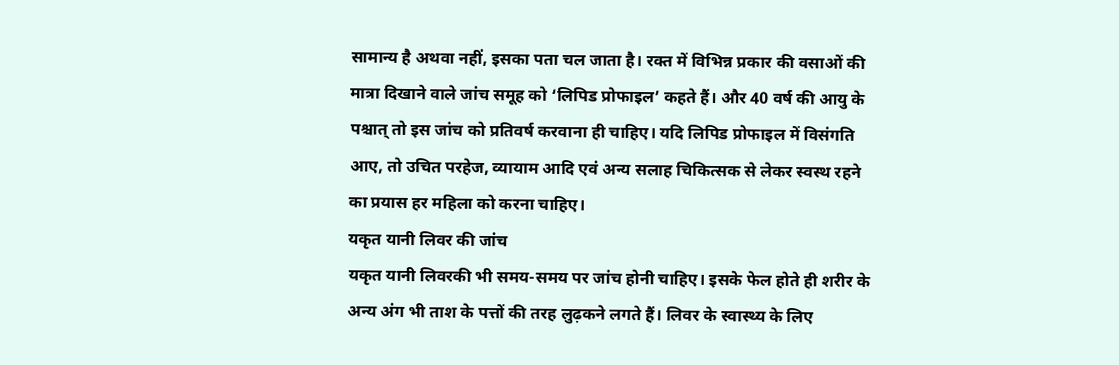सामान्य है अथवा नहीं, इसका पता चल जाता है। रक्त में विभिन्न प्रकार की वसाओं की मात्रा दिखाने वाले जांच समूह को ‘लिपिड प्रोफाइल’ कहते हैं। और 40 वर्ष की आयु के पश्चात् तो इस जांच को प्रतिवर्ष करवाना ही चाहिए। यदि लिपिड प्रोफाइल में विसंगति आए, तो उचित परहेज, व्यायाम आदि एवं अन्य सलाह चिकित्सक से लेकर स्वस्थ रहने का प्रयास हर महिला को करना चाहिए।
यकृत यानी लिवर की जांच
यकृत यानी लिवरकी भी समय-समय पर जांच होनी चाहिए। इसके फेल होते ही शरीर के अन्य अंग भी ताश के पत्तों की तरह लुढ़कने लगते हैं। लिवर के स्वास्थ्य के लिए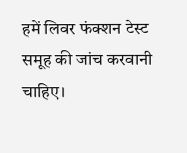हमें लिवर फंक्शन टेस्ट समूह की जांच करवानी चाहिए।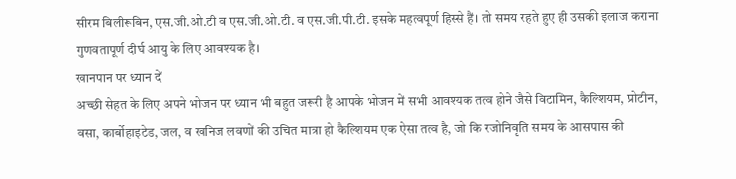सीरम बिलीरूबिन, एस.जी.ओ.टी व एस.जी.ओ.टी. व एस.जी.पी.टी. इसके महत्वपूर्ण हिस्से हैं। तो समय रहते हुए ही उसकी इलाज कराना गुणवतापूर्ण दीर्घ आयु के लिए आवश्यक है।
खानपान पर ध्यान दें
अच्छी सेहत के लिए अपने भोजन पर ध्यान भी बहुत जरूरी है आपके भोजन में सभी आवश्यक तत्व होने जैसे विटामिन, कैल्शियम, प्रोटीन, वसा, कार्बोहाइटेड, जल, व खनिज लवणों की उचित मात्रा हो कैल्शियम एक ऐसा तत्व है, जो कि रजोनिवृति समय के आसपास की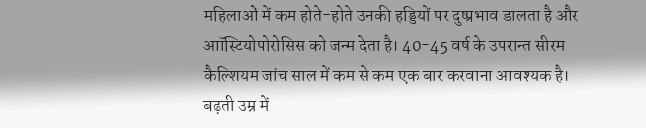महिलाओं में कम होते-होते उनकी हड्डियों पर दुष्प्रभाव डालता है और आॉस्टियोपोरोसिस को जन्म देता है। 40-45 वर्ष के उपरान्त सीरम कैल्शियम जांच साल में कम से कम एक बार करवाना आवश्यक है।
बढ़ती उम्र में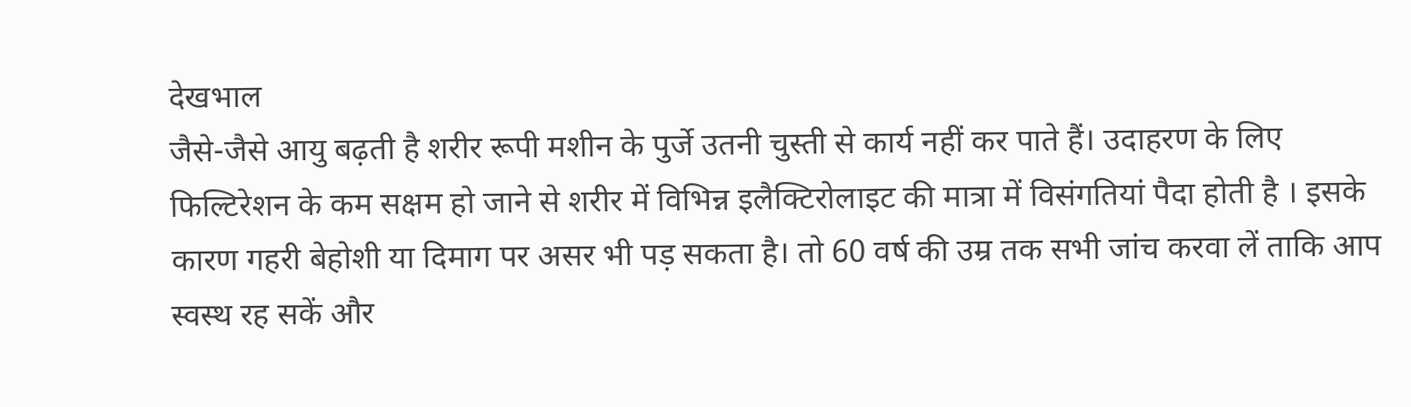देखभाल
जैसे-जैसे आयु बढ़ती है शरीर रूपी मशीन के पुर्जे उतनी चुस्ती से कार्य नहीं कर पाते हैं। उदाहरण के लिए फिल्टिरेशन के कम सक्षम हो जाने से शरीर में विभिन्न इलैक्टिरोलाइट की मात्रा में विसंगतियां पैदा होती है । इसके कारण गहरी बेहोशी या दिमाग पर असर भी पड़ सकता है। तो 60 वर्ष की उम्र तक सभी जांच करवा लें ताकि आप स्वस्थ रह सकें और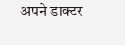अपने डाक्टर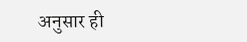अनुसार ही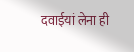दवाईयां लेना ही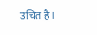उचित है।